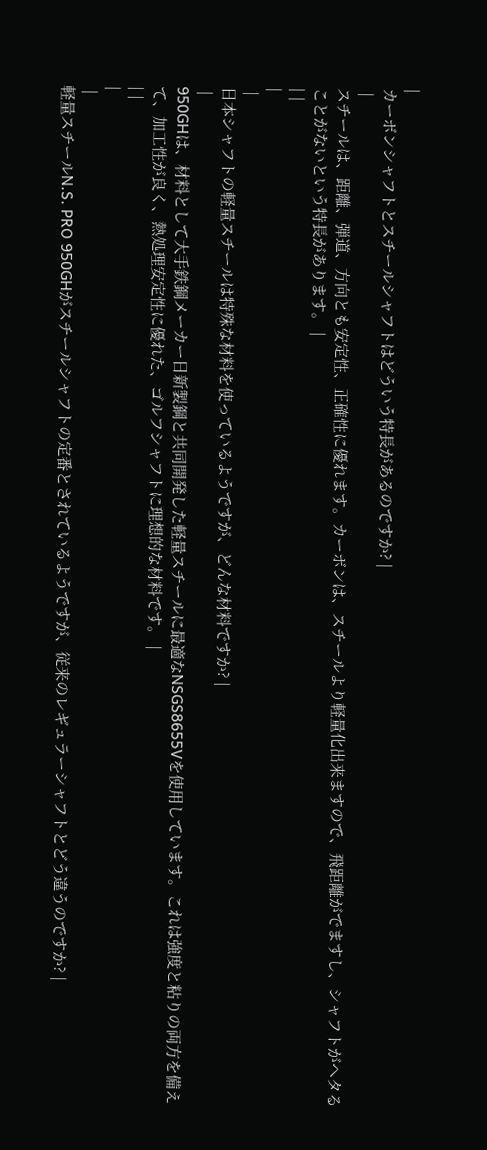|
カーボンシャフトとスチールシャフトはどういう特長があるのですか? |
 |
スチールは、距離、弾道、方向とも安定性、正確性に優れます。カーボンは、スチールより軽量化出来ますので、飛距離がでますし、シャフトがヘタることがないという特長があります。 |
| |
|
 |
日本シャフトの軽量スチールは特殊な材料を使っているようですが、どんな材料ですか? |
 |
950GHは、材料として大手鉄鋼メーカー日新製鋼と共同開発した軽量スチールに最適なNSGS8655Vを使用しています。これは強度と粘りの両方を備えて、加工性が良く、熱処理安定性に優れた、ゴルフシャフトに理想的な材料です。 |
| |
|
 |
軽量スチールN.S. PRO 950GHがスチールシャフトの定番とされているようですが、従来のレギュラーシャフトとどう違うのですか? |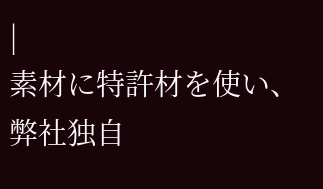|
素材に特許材を使い、弊社独自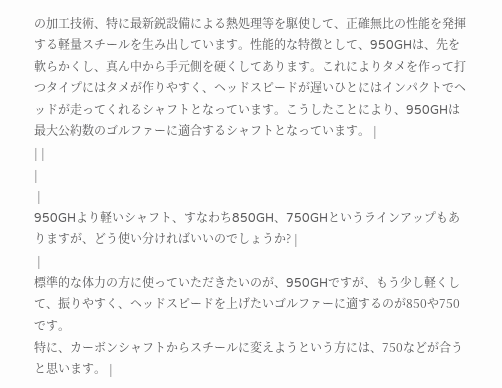の加工技術、特に最新鋭設備による熱処理等を駆使して、正確無比の性能を発揮する軽量スチールを生み出しています。性能的な特徴として、950GHは、先を軟らかくし、真ん中から手元側を硬くしてあります。これによりタメを作って打つタイプにはタメが作りやすく、ヘッドスピードが遅いひとにはインパクトでヘッドが走ってくれるシャフトとなっています。こうしたことにより、950GHは最大公約数のゴルファーに適合するシャフトとなっています。 |
| |
|
 |
950GHより軽いシャフト、すなわち850GH、750GHというラインアップもありますが、どう使い分ければいいのでしょうか? |
 |
標準的な体力の方に使っていただきたいのが、950GHですが、もう少し軽くして、振りやすく、ヘッドスピードを上げたいゴルファーに適するのが850や750です。
特に、カーボンシャフトからスチールに変えようという方には、750などが合うと思います。 |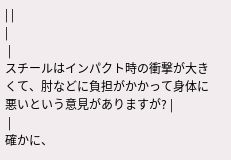| |
|
 |
スチールはインパクト時の衝撃が大きくて、肘などに負担がかかって身体に悪いという意見がありますが? |
 |
確かに、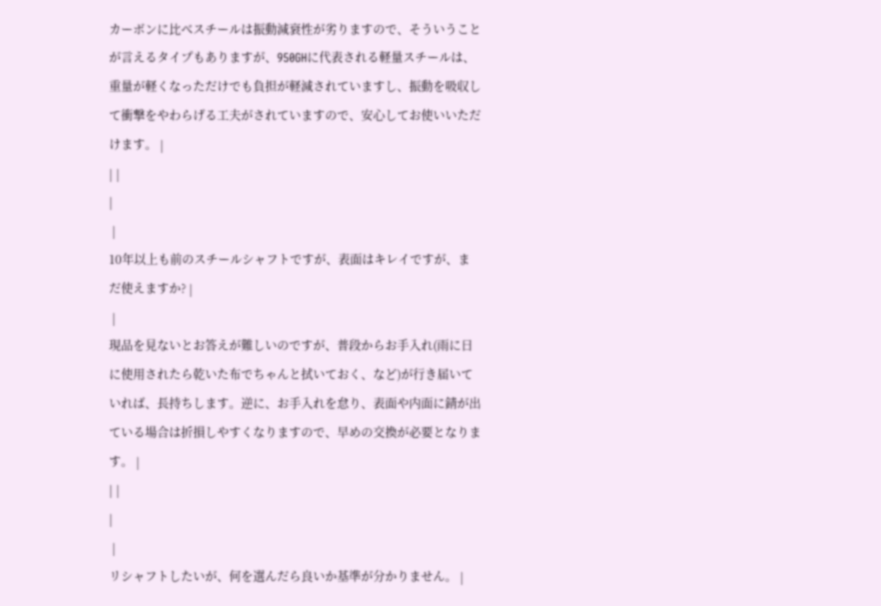カーボンに比べスチールは振動減衰性が劣りますので、そういうことが言えるタイプもありますが、950GHに代表される軽量スチールは、重量が軽くなっただけでも負担が軽減されていますし、振動を吸収して衝撃をやわらげる工夫がされていますので、安心してお使いいただけます。 |
| |
|
 |
10年以上も前のスチールシャフトですが、表面はキレイですが、まだ使えますか? |
 |
現品を見ないとお答えが難しいのですが、普段からお手入れ(雨に日に使用されたら乾いた布でちゃんと拭いておく、など)が行き届いていれば、長持ちします。逆に、お手入れを怠り、表面や内面に錆が出ている場合は折損しやすくなりますので、早めの交換が必要となります。 |
| |
|
 |
リシャフトしたいが、何を選んだら良いか基準が分かりません。 |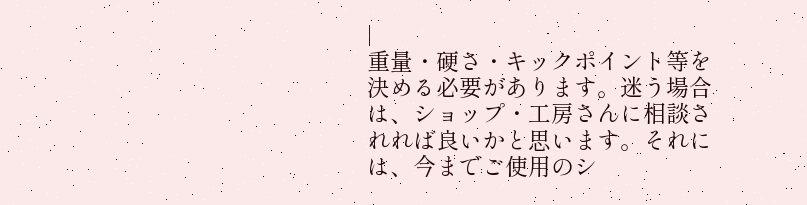|
重量・硬さ・キックポイント等を決める必要があります。迷う場合は、ショップ・工房さんに相談されれば良いかと思います。それには、今までご使用のシ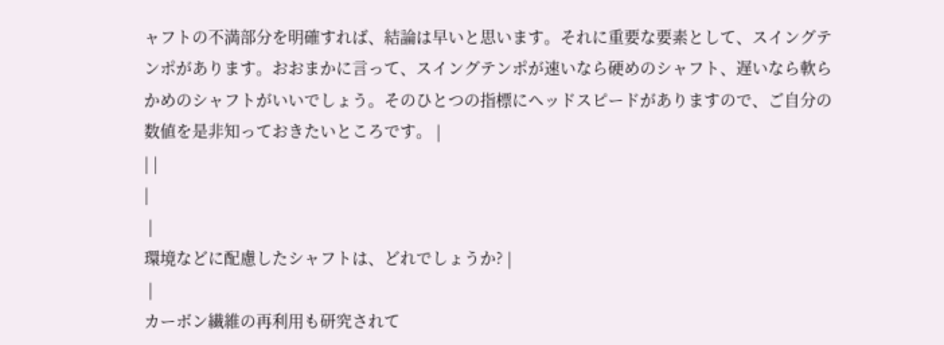ャフトの不満部分を明確すれば、結論は早いと思います。それに重要な要素として、スイングテンポがあります。おおまかに言って、スイングテンポが速いなら硬めのシャフト、遅いなら軟らかめのシャフトがいいでしょう。そのひとつの指標にヘッドスピードがありますので、ご自分の数値を是非知っておきたいところです。 |
| |
|
 |
環境などに配慮したシャフトは、どれでしょうか? |
 |
カーボン繊維の再利用も研究されて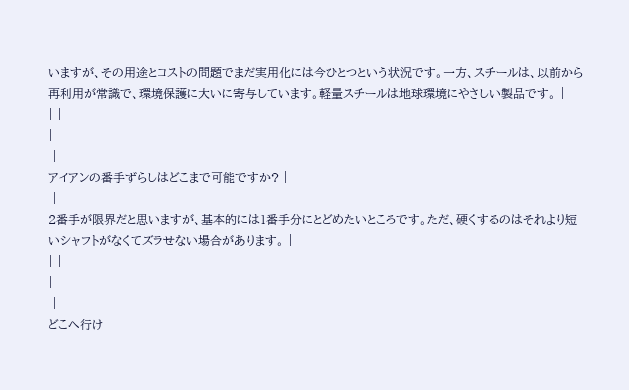いますが、その用途とコストの問題でまだ実用化には今ひとつという状況です。一方、スチールは、以前から再利用が常識で、環境保護に大いに寄与しています。軽量スチールは地球環境にやさしい製品です。 |
| |
|
 |
アイアンの番手ずらしはどこまで可能ですか? |
 |
2番手が限界だと思いますが、基本的には1番手分にとどめたいところです。ただ、硬くするのはそれより短いシャフトがなくてズラせない場合があります。 |
| |
|
 |
どこへ行け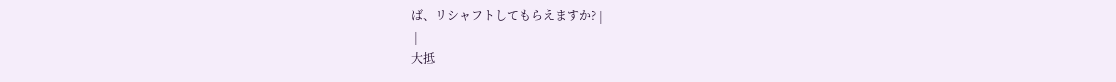ば、リシャフトしてもらえますか? |
 |
大抵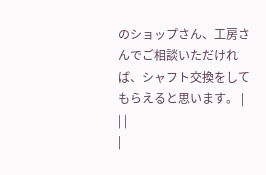のショップさん、工房さんでご相談いただければ、シャフト交換をしてもらえると思います。 |
| |
|